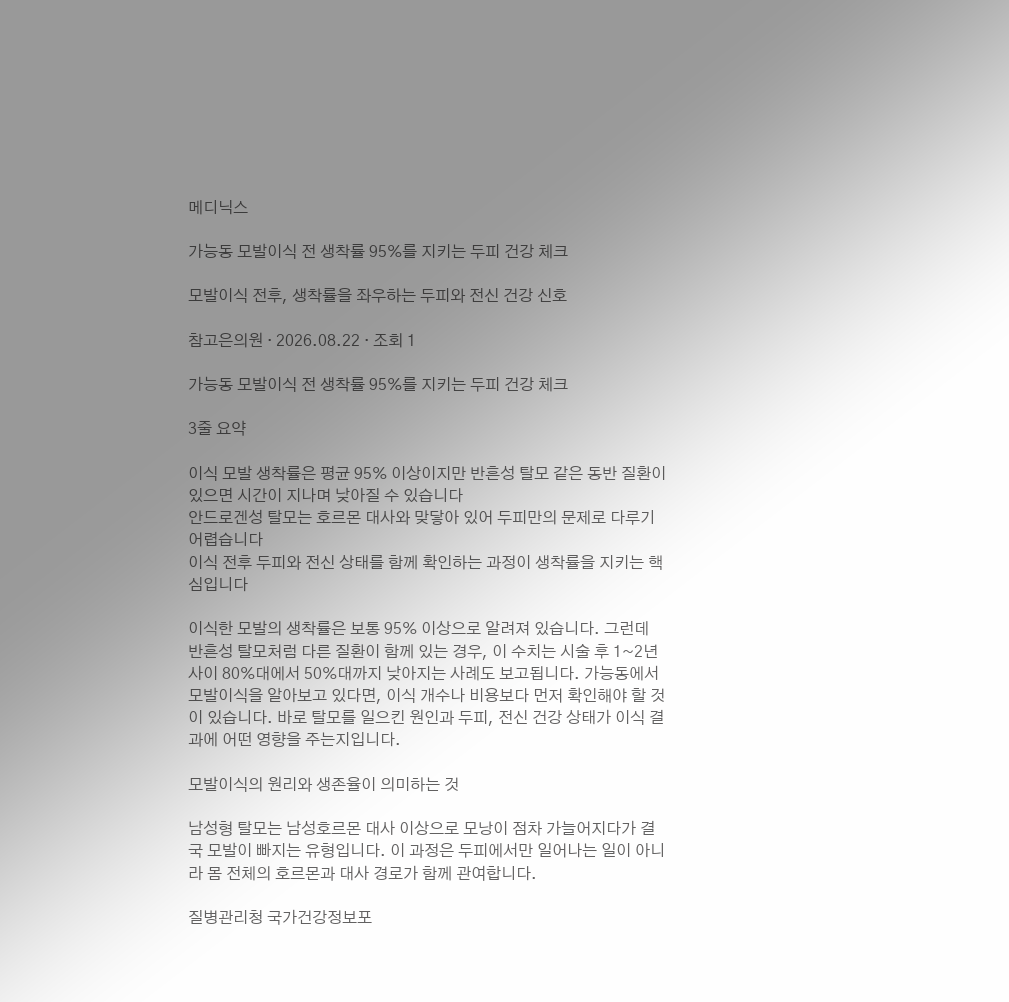메디닉스

가능동 모발이식 전 생착률 95%를 지키는 두피 건강 체크

모발이식 전후, 생착률을 좌우하는 두피와 전신 건강 신호

참고은의원 · 2026.08.22 · 조회 1

가능동 모발이식 전 생착률 95%를 지키는 두피 건강 체크

3줄 요약

이식 모발 생착률은 평균 95% 이상이지만 반흔성 탈모 같은 동반 질환이 있으면 시간이 지나며 낮아질 수 있습니다
안드로겐성 탈모는 호르몬 대사와 맞닿아 있어 두피만의 문제로 다루기 어렵습니다
이식 전후 두피와 전신 상태를 함께 확인하는 과정이 생착률을 지키는 핵심입니다

이식한 모발의 생착률은 보통 95% 이상으로 알려져 있습니다. 그런데 반흔성 탈모처럼 다른 질환이 함께 있는 경우, 이 수치는 시술 후 1~2년 사이 80%대에서 50%대까지 낮아지는 사례도 보고됩니다. 가능동에서 모발이식을 알아보고 있다면, 이식 개수나 비용보다 먼저 확인해야 할 것이 있습니다. 바로 탈모를 일으킨 원인과 두피, 전신 건강 상태가 이식 결과에 어떤 영향을 주는지입니다.

모발이식의 원리와 생존율이 의미하는 것

남성형 탈모는 남성호르몬 대사 이상으로 모낭이 점차 가늘어지다가 결국 모발이 빠지는 유형입니다. 이 과정은 두피에서만 일어나는 일이 아니라 몸 전체의 호르몬과 대사 경로가 함께 관여합니다.

질병관리청 국가건강정보포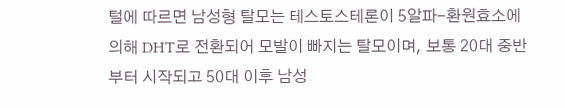털에 따르면 남성형 탈모는 테스토스테론이 5알파-환원효소에 의해 DHT로 전환되어 모발이 빠지는 탈모이며, 보통 20대 중반부터 시작되고 50대 이후 남성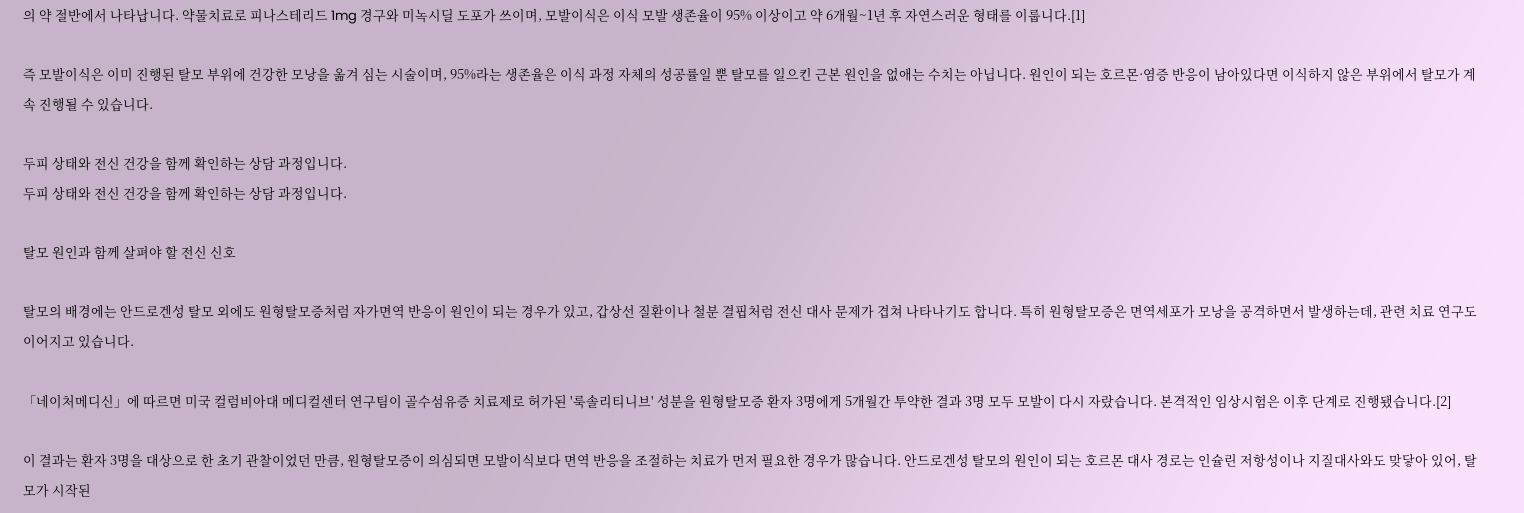의 약 절반에서 나타납니다. 약물치료로 피나스테리드 1mg 경구와 미녹시딜 도포가 쓰이며, 모발이식은 이식 모발 생존율이 95% 이상이고 약 6개월~1년 후 자연스러운 형태를 이룹니다.[1]

즉 모발이식은 이미 진행된 탈모 부위에 건강한 모낭을 옮겨 심는 시술이며, 95%라는 생존율은 이식 과정 자체의 성공률일 뿐 탈모를 일으킨 근본 원인을 없애는 수치는 아닙니다. 원인이 되는 호르몬·염증 반응이 남아있다면 이식하지 않은 부위에서 탈모가 계속 진행될 수 있습니다.

두피 상태와 전신 건강을 함께 확인하는 상담 과정입니다.
두피 상태와 전신 건강을 함께 확인하는 상담 과정입니다.

탈모 원인과 함께 살펴야 할 전신 신호

탈모의 배경에는 안드로겐성 탈모 외에도 원형탈모증처럼 자가면역 반응이 원인이 되는 경우가 있고, 갑상선 질환이나 철분 결핍처럼 전신 대사 문제가 겹쳐 나타나기도 합니다. 특히 원형탈모증은 면역세포가 모낭을 공격하면서 발생하는데, 관련 치료 연구도 이어지고 있습니다.

「네이처메디신」에 따르면 미국 컬럼비아대 메디컬센터 연구팀이 골수섬유증 치료제로 허가된 '룩솔리티니브' 성분을 원형탈모증 환자 3명에게 5개월간 투약한 결과 3명 모두 모발이 다시 자랐습니다. 본격적인 임상시험은 이후 단계로 진행됐습니다.[2]

이 결과는 환자 3명을 대상으로 한 초기 관찰이었던 만큼, 원형탈모증이 의심되면 모발이식보다 면역 반응을 조절하는 치료가 먼저 필요한 경우가 많습니다. 안드로겐성 탈모의 원인이 되는 호르몬 대사 경로는 인슐린 저항성이나 지질대사와도 맞닿아 있어, 탈모가 시작된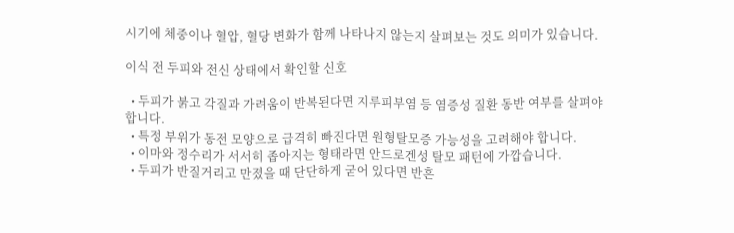시기에 체중이나 혈압, 혈당 변화가 함께 나타나지 않는지 살펴보는 것도 의미가 있습니다.

이식 전 두피와 전신 상태에서 확인할 신호

  • 두피가 붉고 각질과 가려움이 반복된다면 지루피부염 등 염증성 질환 동반 여부를 살펴야 합니다.
  • 특정 부위가 동전 모양으로 급격히 빠진다면 원형탈모증 가능성을 고려해야 합니다.
  • 이마와 정수리가 서서히 좁아지는 형태라면 안드로겐성 탈모 패턴에 가깝습니다.
  • 두피가 반질거리고 만졌을 때 단단하게 굳어 있다면 반흔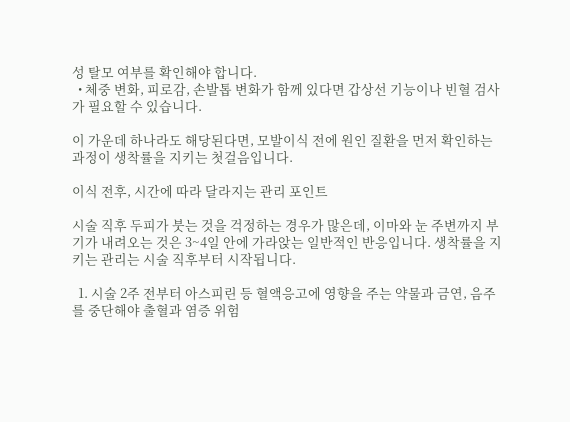성 탈모 여부를 확인해야 합니다.
  • 체중 변화, 피로감, 손발톱 변화가 함께 있다면 갑상선 기능이나 빈혈 검사가 필요할 수 있습니다.

이 가운데 하나라도 해당된다면, 모발이식 전에 원인 질환을 먼저 확인하는 과정이 생착률을 지키는 첫걸음입니다.

이식 전후, 시간에 따라 달라지는 관리 포인트

시술 직후 두피가 붓는 것을 걱정하는 경우가 많은데, 이마와 눈 주변까지 부기가 내려오는 것은 3~4일 안에 가라앉는 일반적인 반응입니다. 생착률을 지키는 관리는 시술 직후부터 시작됩니다.

  1. 시술 2주 전부터 아스피린 등 혈액응고에 영향을 주는 약물과 금연, 음주를 중단해야 출혈과 염증 위험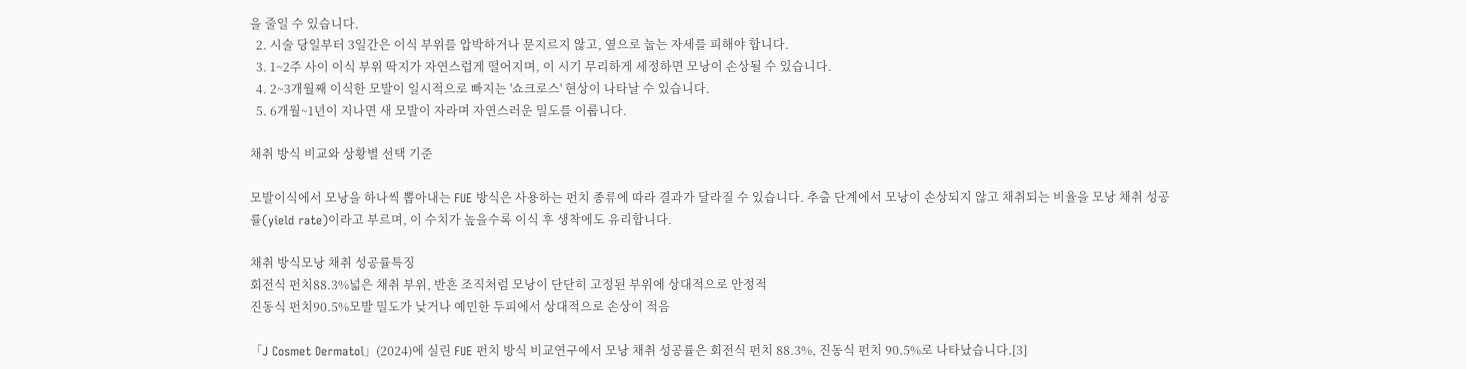을 줄일 수 있습니다.
  2. 시술 당일부터 3일간은 이식 부위를 압박하거나 문지르지 않고, 옆으로 눕는 자세를 피해야 합니다.
  3. 1~2주 사이 이식 부위 딱지가 자연스럽게 떨어지며, 이 시기 무리하게 세정하면 모낭이 손상될 수 있습니다.
  4. 2~3개월째 이식한 모발이 일시적으로 빠지는 '쇼크로스' 현상이 나타날 수 있습니다.
  5. 6개월~1년이 지나면 새 모발이 자라며 자연스러운 밀도를 이룹니다.

채취 방식 비교와 상황별 선택 기준

모발이식에서 모낭을 하나씩 뽑아내는 FUE 방식은 사용하는 펀치 종류에 따라 결과가 달라질 수 있습니다. 추출 단계에서 모낭이 손상되지 않고 채취되는 비율을 모낭 채취 성공률(yield rate)이라고 부르며, 이 수치가 높을수록 이식 후 생착에도 유리합니다.

채취 방식모낭 채취 성공률특징
회전식 펀치88.3%넓은 채취 부위, 반흔 조직처럼 모낭이 단단히 고정된 부위에 상대적으로 안정적
진동식 펀치90.5%모발 밀도가 낮거나 예민한 두피에서 상대적으로 손상이 적음

「J Cosmet Dermatol」(2024)에 실린 FUE 펀치 방식 비교연구에서 모낭 채취 성공률은 회전식 펀치 88.3%, 진동식 펀치 90.5%로 나타났습니다.[3]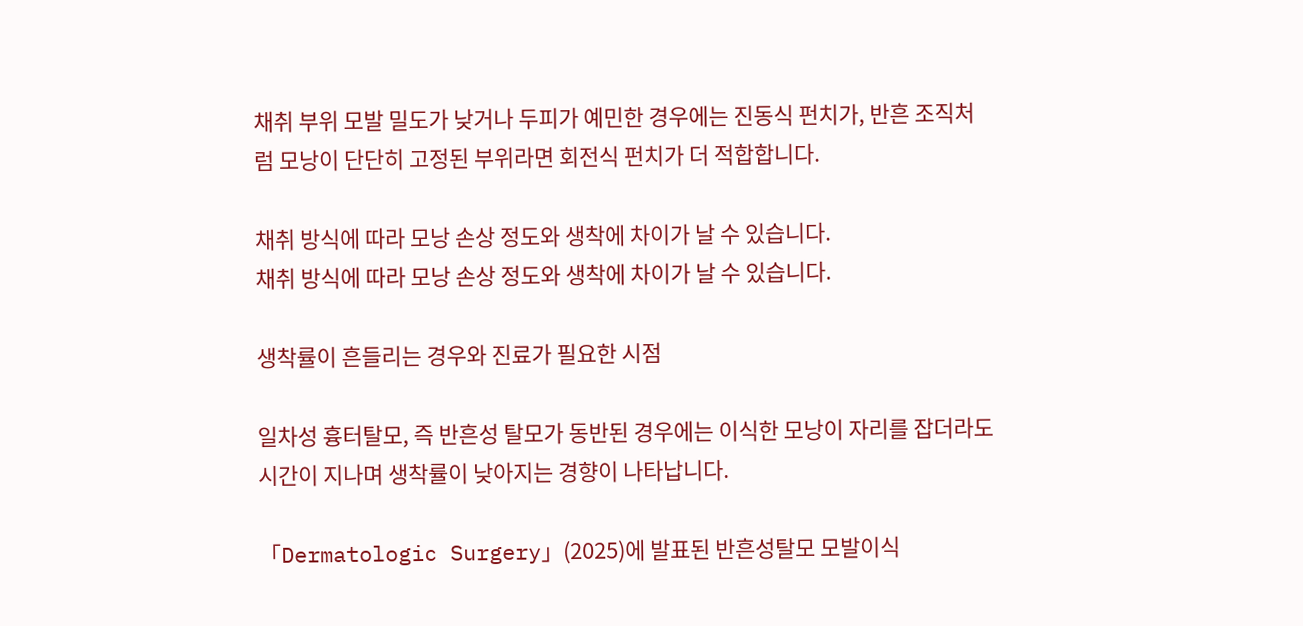채취 부위 모발 밀도가 낮거나 두피가 예민한 경우에는 진동식 펀치가, 반흔 조직처럼 모낭이 단단히 고정된 부위라면 회전식 펀치가 더 적합합니다.

채취 방식에 따라 모낭 손상 정도와 생착에 차이가 날 수 있습니다.
채취 방식에 따라 모낭 손상 정도와 생착에 차이가 날 수 있습니다.

생착률이 흔들리는 경우와 진료가 필요한 시점

일차성 흉터탈모, 즉 반흔성 탈모가 동반된 경우에는 이식한 모낭이 자리를 잡더라도 시간이 지나며 생착률이 낮아지는 경향이 나타납니다.

「Dermatologic Surgery」(2025)에 발표된 반흔성탈모 모발이식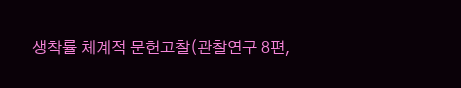생착률 체계적 문헌고찰(관찰연구 8편,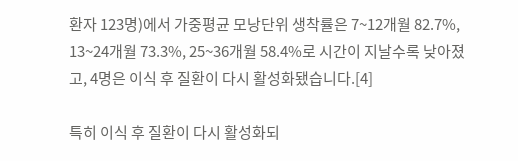환자 123명)에서 가중평균 모낭단위 생착률은 7~12개월 82.7%, 13~24개월 73.3%, 25~36개월 58.4%로 시간이 지날수록 낮아졌고, 4명은 이식 후 질환이 다시 활성화됐습니다.[4]

특히 이식 후 질환이 다시 활성화되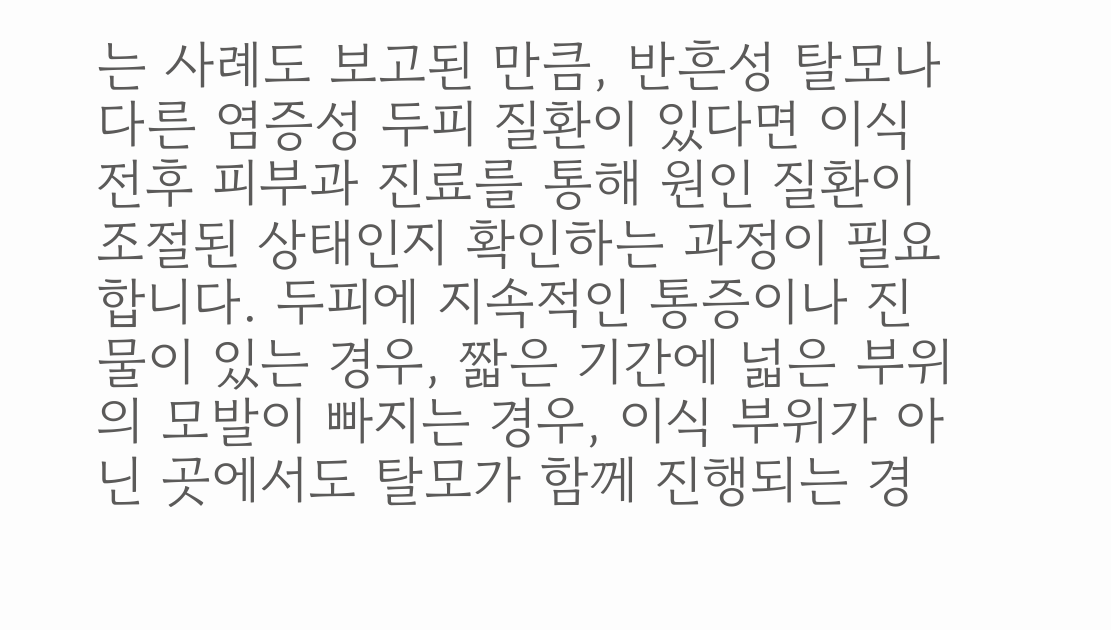는 사례도 보고된 만큼, 반흔성 탈모나 다른 염증성 두피 질환이 있다면 이식 전후 피부과 진료를 통해 원인 질환이 조절된 상태인지 확인하는 과정이 필요합니다. 두피에 지속적인 통증이나 진물이 있는 경우, 짧은 기간에 넓은 부위의 모발이 빠지는 경우, 이식 부위가 아닌 곳에서도 탈모가 함께 진행되는 경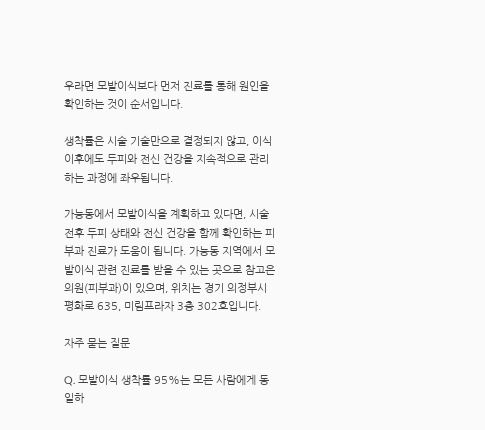우라면 모발이식보다 먼저 진료를 통해 원인을 확인하는 것이 순서입니다.

생착률은 시술 기술만으로 결정되지 않고, 이식 이후에도 두피와 전신 건강을 지속적으로 관리하는 과정에 좌우됩니다.

가능동에서 모발이식을 계획하고 있다면, 시술 전후 두피 상태와 전신 건강을 함께 확인하는 피부과 진료가 도움이 됩니다. 가능동 지역에서 모발이식 관련 진료를 받을 수 있는 곳으로 참고은의원(피부과)이 있으며, 위치는 경기 의정부시 평화로 635, 미림프라자 3층 302호입니다.

자주 묻는 질문

Q. 모발이식 생착률 95%는 모든 사람에게 동일하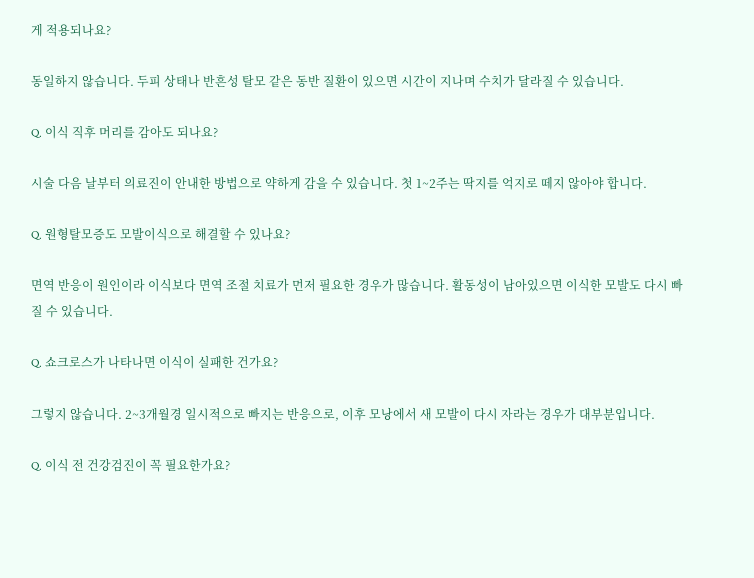게 적용되나요?

동일하지 않습니다. 두피 상태나 반흔성 탈모 같은 동반 질환이 있으면 시간이 지나며 수치가 달라질 수 있습니다.

Q. 이식 직후 머리를 감아도 되나요?

시술 다음 날부터 의료진이 안내한 방법으로 약하게 감을 수 있습니다. 첫 1~2주는 딱지를 억지로 떼지 않아야 합니다.

Q. 원형탈모증도 모발이식으로 해결할 수 있나요?

면역 반응이 원인이라 이식보다 면역 조절 치료가 먼저 필요한 경우가 많습니다. 활동성이 남아있으면 이식한 모발도 다시 빠질 수 있습니다.

Q. 쇼크로스가 나타나면 이식이 실패한 건가요?

그렇지 않습니다. 2~3개월경 일시적으로 빠지는 반응으로, 이후 모낭에서 새 모발이 다시 자라는 경우가 대부분입니다.

Q. 이식 전 건강검진이 꼭 필요한가요?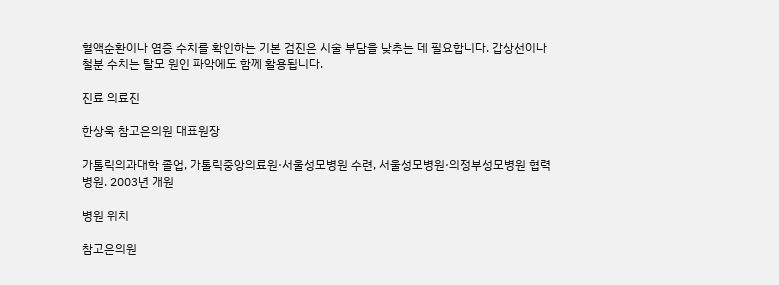혈액순환이나 염증 수치를 확인하는 기본 검진은 시술 부담을 낮추는 데 필요합니다. 갑상선이나 철분 수치는 탈모 원인 파악에도 함께 활용됩니다.

진료 의료진

한상욱 참고은의원 대표원장

가톨릭의과대학 졸업, 가톨릭중앙의료원·서울성모병원 수련, 서울성모병원·의정부성모병원 협력병원. 2003년 개원

병원 위치

참고은의원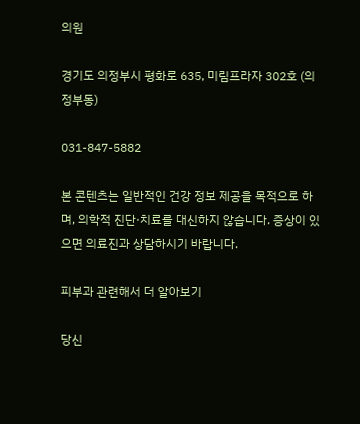의원

경기도 의정부시 평화로 635, 미림프라자 302호 (의정부동)

031-847-5882

본 콘텐츠는 일반적인 건강 정보 제공을 목적으로 하며, 의학적 진단·치료를 대신하지 않습니다. 증상이 있으면 의료진과 상담하시기 바랍니다.

피부과 관련해서 더 알아보기

당신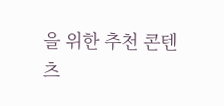을 위한 추천 콘텐츠